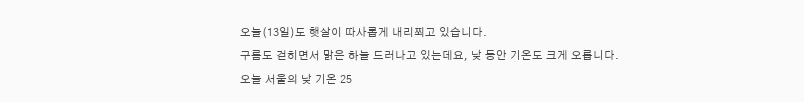오늘(13일)도 햇살이 따사롭게 내리쬐고 있습니다.
구름도 걷히면서 맑은 하늘 드러나고 있는데요, 낮 동안 기온도 크게 오릅니다.
오늘 서울의 낮 기온 25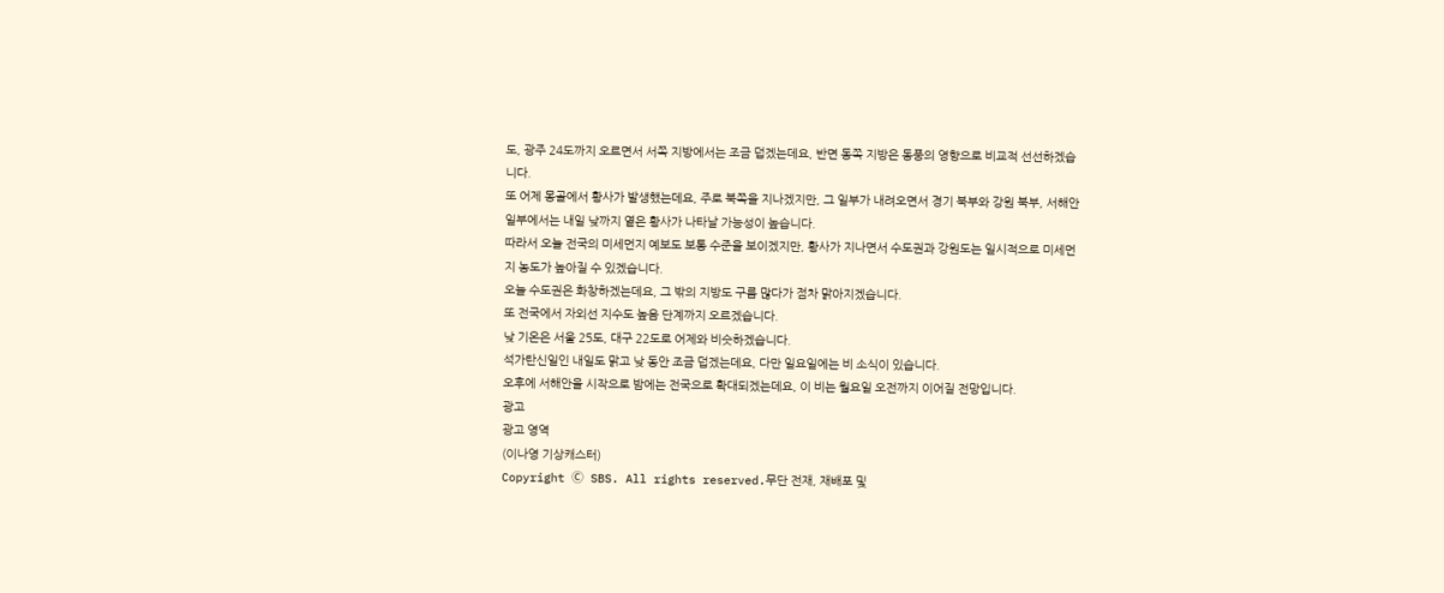도, 광주 24도까지 오르면서 서쪽 지방에서는 조금 덥겠는데요, 반면 동쪽 지방은 동풍의 영향으로 비교적 선선하겠습니다.
또 어제 몽골에서 황사가 발생했는데요, 주로 북쪽을 지나겠지만, 그 일부가 내려오면서 경기 북부와 강원 북부, 서해안 일부에서는 내일 낮까지 옅은 황사가 나타날 가능성이 높습니다.
따라서 오늘 전국의 미세먼지 예보도 보통 수준을 보이겠지만, 황사가 지나면서 수도권과 강원도는 일시적으로 미세먼지 농도가 높아질 수 있겠습니다.
오늘 수도권은 화창하겠는데요, 그 밖의 지방도 구름 많다가 점차 맑아지겠습니다.
또 전국에서 자외선 지수도 높음 단계까지 오르겠습니다.
낮 기온은 서울 25도, 대구 22도로 어제와 비슷하겠습니다.
석가탄신일인 내일도 맑고 낮 동안 조금 덥겠는데요, 다만 일요일에는 비 소식이 있습니다.
오후에 서해안을 시작으로 밤에는 전국으로 확대되겠는데요, 이 비는 월요일 오전까지 이어질 전망입니다.
광고
광고 영역
(이나영 기상캐스터)
Copyright Ⓒ SBS. All rights reserved.무단 전재, 재배포 및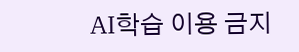AI학습 이용 금지